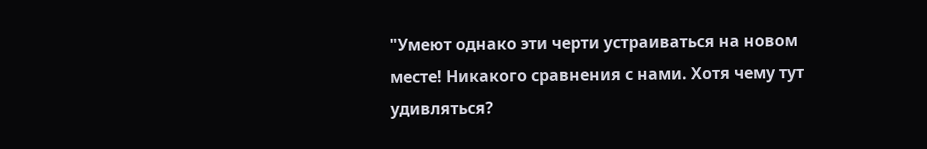"Умеют однако эти черти устраиваться на новом месте! Никакого сравнения с нами. Хотя чему тут удивляться?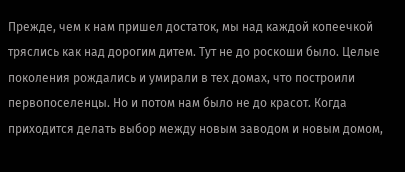Прежде, чем к нам пришел достаток, мы над каждой копеечкой тряслись как над дорогим дитем. Тут не до роскоши было. Целые поколения рождались и умирали в тех домах, что построили первопоселенцы. Но и потом нам было не до красот. Когда приходится делать выбор между новым заводом и новым домом,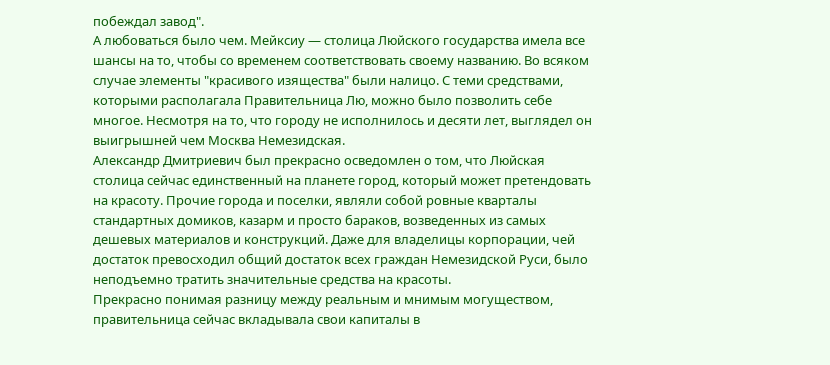побеждал завод".
А любоваться было чем. Мейксиу — столица Люйского государства имела все шансы на то, чтобы со временем соответствовать своему названию. Во всяком случае элементы "красивого изящества" были налицо. С теми средствами, которыми располагала Правительница Лю, можно было позволить себе многое. Несмотря на то, что городу не исполнилось и десяти лет, выглядел он выигрышней чем Москва Немезидская.
Александр Дмитриевич был прекрасно осведомлен о том, что Люйская столица сейчас единственный на планете город, который может претендовать на красоту. Прочие города и поселки, являли собой ровные кварталы стандартных домиков, казарм и просто бараков, возведенных из самых дешевых материалов и конструкций. Даже для владелицы корпорации, чей достаток превосходил общий достаток всех граждан Немезидской Руси, было неподъемно тратить значительные средства на красоты.
Прекрасно понимая разницу между реальным и мнимым могуществом, правительница сейчас вкладывала свои капиталы в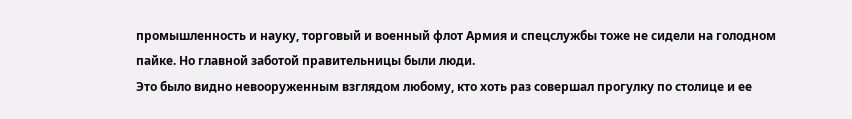промышленность и науку, торговый и военный флот Армия и спецслужбы тоже не сидели на голодном пайке. Но главной заботой правительницы были люди.
Это было видно невооруженным взглядом любому, кто хоть раз совершал прогулку по столице и ее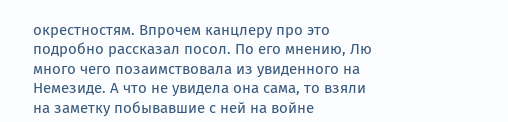окрестностям. Впрочем канцлеру про это подробно рассказал посол. По его мнению, Лю много чего позаимствовала из увиденного на Немезиде. А что не увидела она сама, то взяли на заметку побывавшие с ней на войне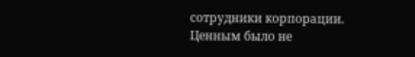сотрудники корпорации.
Ценным было не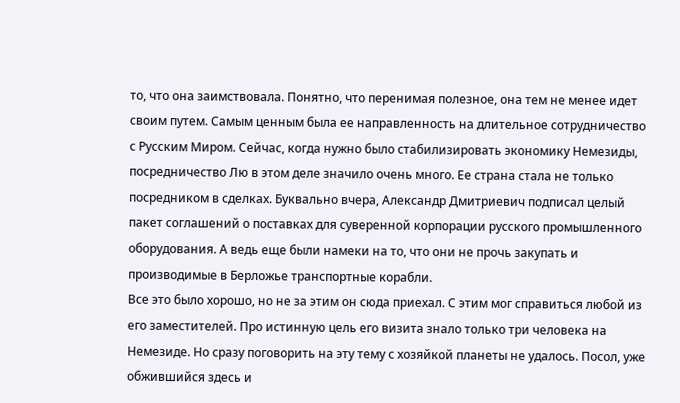то, что она заимствовала. Понятно, что перенимая полезное, она тем не менее идет своим путем. Самым ценным была ее направленность на длительное сотрудничество с Русским Миром. Сейчас, когда нужно было стабилизировать экономику Немезиды, посредничество Лю в этом деле значило очень много. Ее страна стала не только посредником в сделках. Буквально вчера, Александр Дмитриевич подписал целый пакет соглашений о поставках для суверенной корпорации русского промышленного оборудования. А ведь еще были намеки на то, что они не прочь закупать и производимые в Берложье транспортные корабли.
Все это было хорошо, но не за этим он сюда приехал. С этим мог справиться любой из его заместителей. Про истинную цель его визита знало только три человека на Немезиде. Но сразу поговорить на эту тему с хозяйкой планеты не удалось. Посол, уже обжившийся здесь и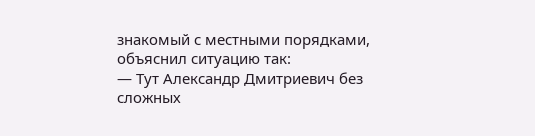знакомый с местными порядками, объяснил ситуацию так:
— Тут Александр Дмитриевич без сложных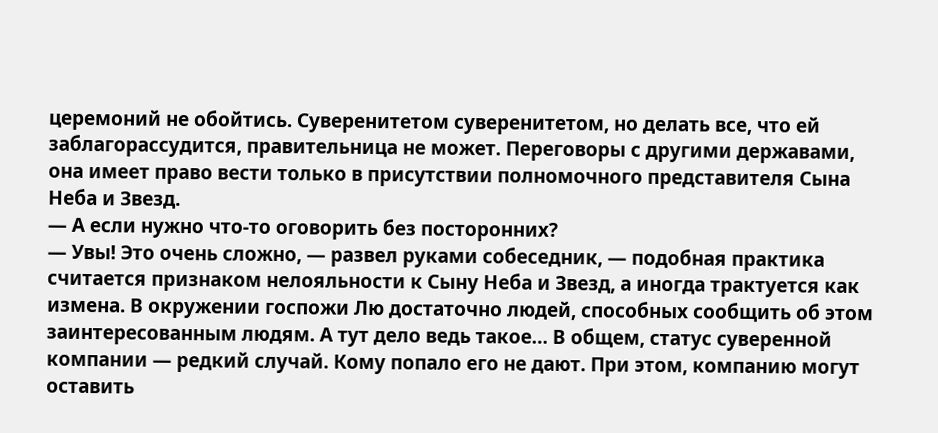церемоний не обойтись. Суверенитетом суверенитетом, но делать все, что ей заблагорассудится, правительница не может. Переговоры с другими державами, она имеет право вести только в присутствии полномочного представителя Сына Неба и Звезд.
— А если нужно что-то оговорить без посторонних?
— Увы! Это очень сложно, — развел руками собеседник, — подобная практика считается признаком нелояльности к Сыну Неба и Звезд, а иногда трактуется как измена. В окружении госпожи Лю достаточно людей, способных сообщить об этом заинтересованным людям. А тут дело ведь такое… В общем, статус суверенной компании — редкий случай. Кому попало его не дают. При этом, компанию могут оставить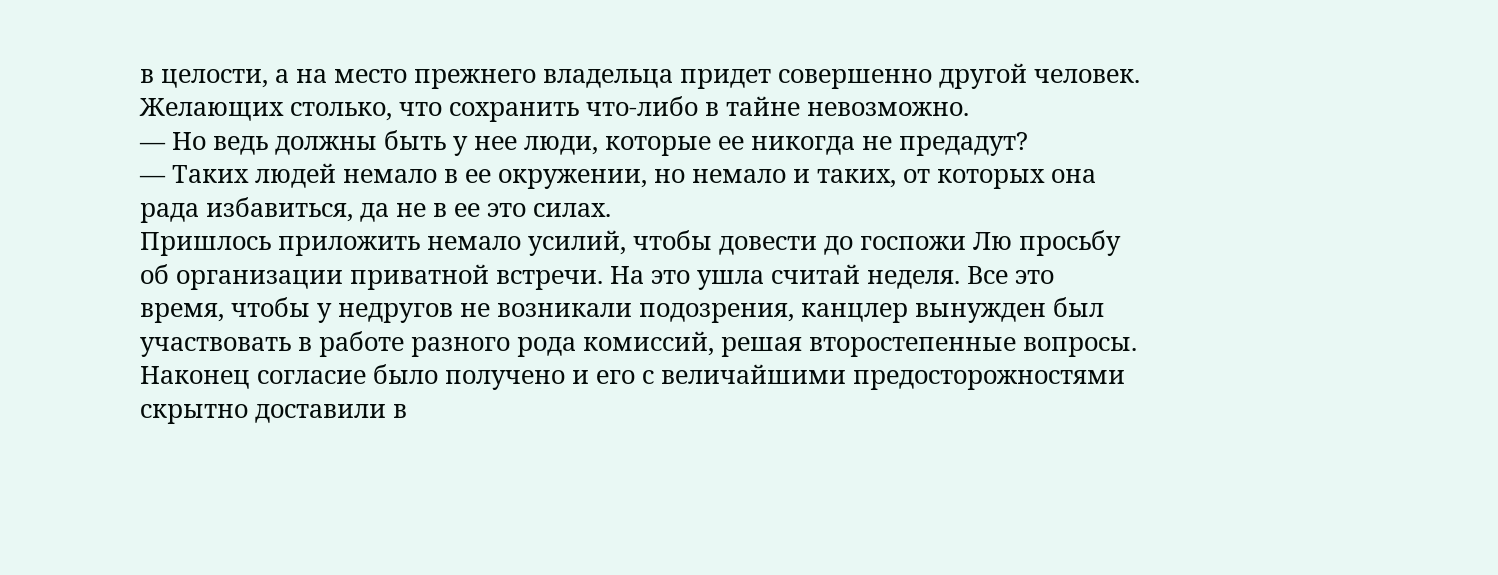в целости, а на место прежнего владельца придет совершенно другой человек. Желающих столько, что сохранить что-либо в тайне невозможно.
— Но ведь должны быть у нее люди, которые ее никогда не предадут?
— Таких людей немало в ее окружении, но немало и таких, от которых она рада избавиться, да не в ее это силах.
Пришлось приложить немало усилий, чтобы довести до госпожи Лю просьбу об организации приватной встречи. На это ушла считай неделя. Все это время, чтобы у недругов не возникали подозрения, канцлер вынужден был участвовать в работе разного рода комиссий, решая второстепенные вопросы. Наконец согласие было получено и его с величайшими предосторожностями скрытно доставили в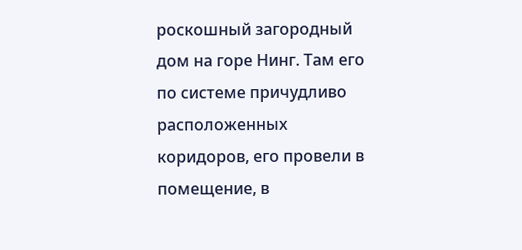роскошный загородный дом на горе Нинг. Там его по системе причудливо расположенных коридоров, его провели в помещение, в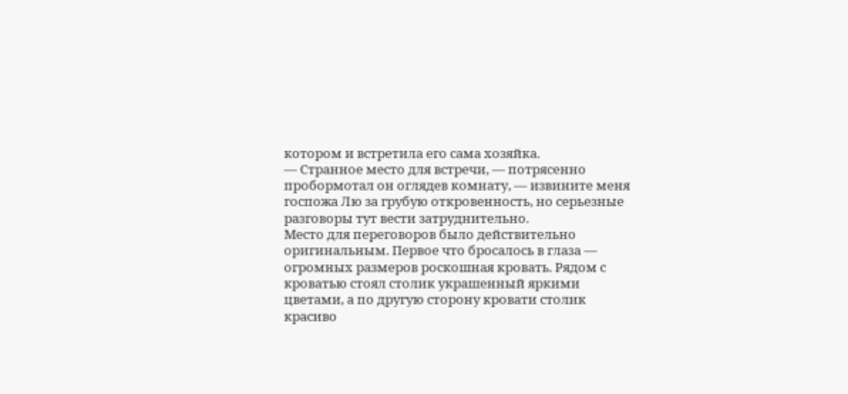котором и встретила его сама хозяйка.
— Странное место для встречи, — потрясенно пробормотал он оглядев комнату, — извините меня госпожа Лю за грубую откровенность, но серьезные разговоры тут вести затруднительно.
Место для переговоров было действительно оригинальным. Первое что бросалось в глаза — огромных размеров роскошная кровать. Рядом с кроватью стоял столик украшенный яркими цветами, а по другую сторону кровати столик красиво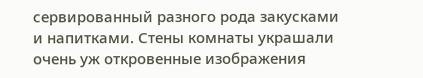сервированный разного рода закусками и напитками. Стены комнаты украшали очень уж откровенные изображения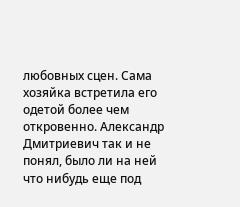любовных сцен. Сама хозяйка встретила его одетой более чем откровенно. Александр Дмитриевич так и не понял, было ли на ней что нибудь еще под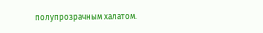полупрозрачным халатом.